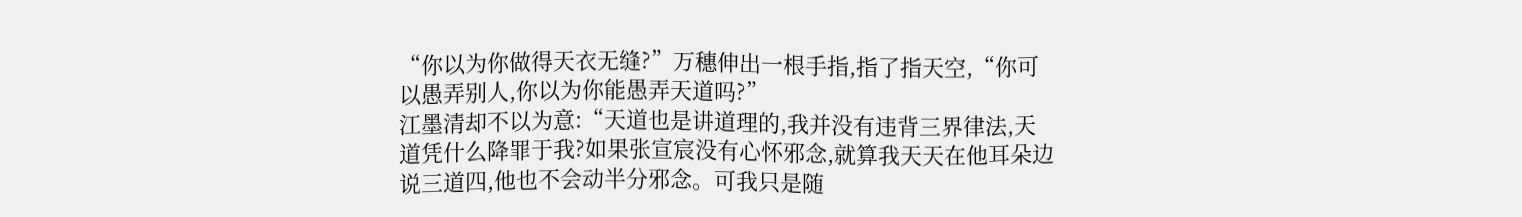“你以为你做得天衣无缝?”万穗伸出一根手指,指了指天空,“你可以愚弄别人,你以为你能愚弄天道吗?”
江墨清却不以为意:“天道也是讲道理的,我并没有违背三界律法,天道凭什么降罪于我?如果张宣宸没有心怀邪念,就算我天天在他耳朵边说三道四,他也不会动半分邪念。可我只是随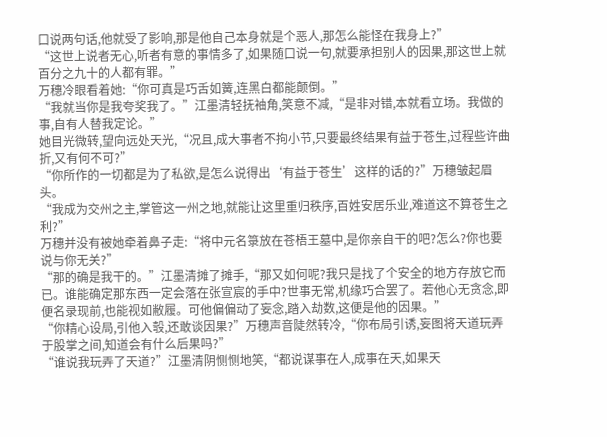口说两句话,他就受了影响,那是他自己本身就是个恶人,那怎么能怪在我身上?”
“这世上说者无心,听者有意的事情多了,如果随口说一句,就要承担别人的因果,那这世上就百分之九十的人都有罪。”
万穗冷眼看着她:“你可真是巧舌如簧,连黑白都能颠倒。”
“我就当你是我夸奖我了。”江墨清轻抚袖角,笑意不减,“是非对错,本就看立场。我做的事,自有人替我定论。”
她目光微转,望向远处天光,“况且,成大事者不拘小节,只要最终结果有益于苍生,过程些许曲折,又有何不可?”
“你所作的一切都是为了私欲,是怎么说得出‘有益于苍生’这样的话的?”万穗皱起眉头。
“我成为交州之主,掌管这一州之地,就能让这里重归秩序,百姓安居乐业,难道这不算苍生之利?”
万穗并没有被她牵着鼻子走:“将中元名箓放在苍梧王墓中,是你亲自干的吧?怎么?你也要说与你无关?”
“那的确是我干的。”江墨清摊了摊手,“那又如何呢?我只是找了个安全的地方存放它而已。谁能确定那东西一定会落在张宣宸的手中?世事无常,机缘巧合罢了。若他心无贪念,即便名录现前,也能视如敝履。可他偏偏动了妄念,踏入劫数,这便是他的因果。”
“你精心设局,引他入彀,还敢谈因果?”万穗声音陡然转冷,“你布局引诱,妄图将天道玩弄于股掌之间,知道会有什么后果吗?”
“谁说我玩弄了天道?”江墨清阴恻恻地笑,“都说谋事在人,成事在天,如果天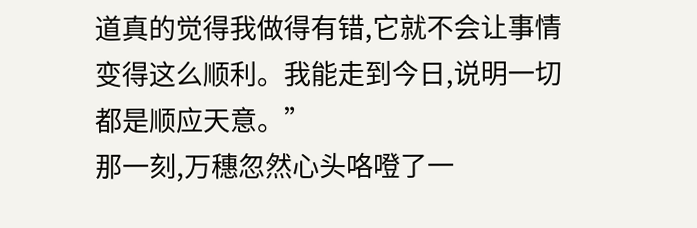道真的觉得我做得有错,它就不会让事情变得这么顺利。我能走到今日,说明一切都是顺应天意。”
那一刻,万穗忽然心头咯噔了一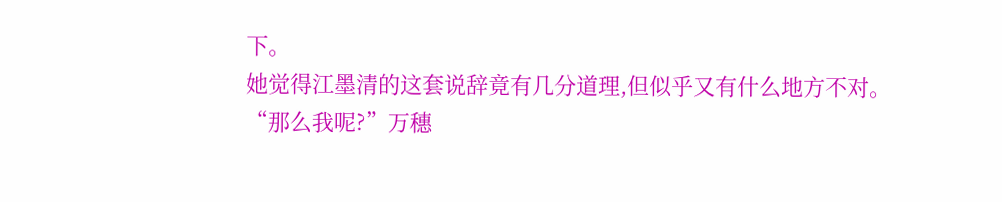下。
她觉得江墨清的这套说辞竟有几分道理,但似乎又有什么地方不对。
“那么我呢?”万穗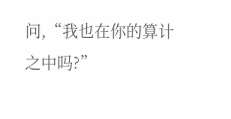问,“我也在你的算计之中吗?”